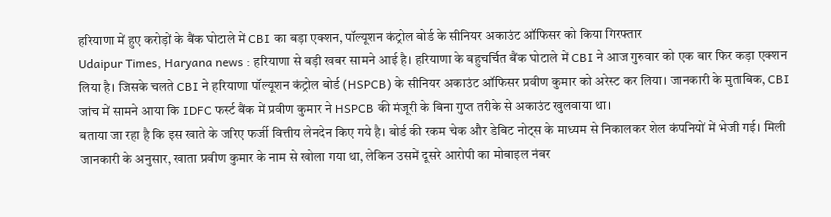हरियाणा में हुए करोड़ों के बैंक घोटाले में CBI का बड़ा एक्शन, पॉल्यूशन कंट्रोल बोर्ड के सीनियर अकाउंट ऑफिसर को किया गिरफ्तार
Udaipur Times, Haryana news : हरियाणा से बड़ी खबर सामने आई है। हरियाणा के बहुचर्चित बैंक घोटाले में CBI ने आज गुरुवार को एक बार फिर कड़ा एक्शन लिया है। जिसके चलते CBI ने हरियाणा पॉल्यूशन कंट्रोल बोर्ड (HSPCB) के सीनियर अकाउंट ऑफिसर प्रवीण कुमार को अरेस्ट कर लिया। जानकारी के मुताबिक, CBI जांच में सामने आया कि IDFC फर्स्ट बैंक में प्रवीण कुमार ने HSPCB की मंजूरी के बिना गुप्त तरीके से अकाउंट खुलवाया था।
बताया जा रहा है कि इस खाते के जरिए फर्जी वित्तीय लेनदेन किए गये है। बोर्ड की रकम चेक और डेबिट नोट्स के माध्यम से निकालकर शेल कंपनियों में भेजी गई। मिली जानकारी के अनुसार, खाता प्रवीण कुमार के नाम से खोला गया था, लेकिन उसमें दूसरे आरोपी का मोबाइल नंबर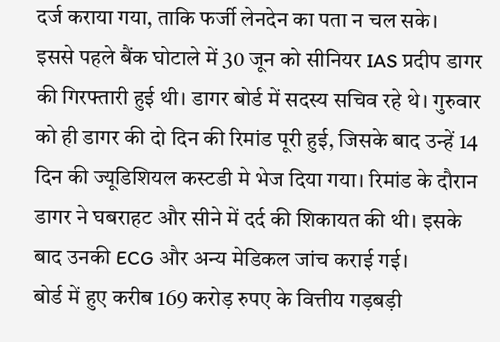दर्ज कराया गया, ताकि फर्जी लेनदेन का पता न चल सके।
इससे पहले बैंक घोटाले में 30 जून को सीनियर IAS प्रदीप डागर की गिरफ्तारी हुई थी। डागर बोर्ड में सदस्य सचिव रहे थे। गुरुवार को ही डागर की दो दिन की रिमांड पूरी हुई, जिसके बाद उन्हें 14 दिन की ज्यूडिशियल कस्टडी मे भेज दिया गया। रिमांड के दौरान डागर ने घबराहट और सीने में दर्द की शिकायत की थी। इसके बाद उनकी ECG और अन्य मेडिकल जांच कराई गई।
बोर्ड में हुए करीब 169 करोड़ रुपए के वित्तीय गड़बड़ी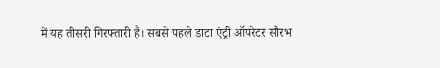में यह तीसरी गिरफ्तारी है। सबसे पहले डाटा एंट्री ऑपरेटर सौरभ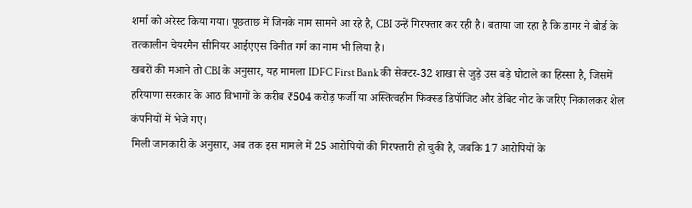शर्मा को अरेस्ट किया गया। पूछताछ में जिनके नाम सामने आ रहे है, CBI उन्हें गिरफ्तार कर रही है। बताया जा रहा है कि डागर ने बोर्ड के तत्कालीन चेयरमैन सीनियर आईएएस विनीत गर्ग का नाम भी लिया है।
खबरों की मआने तो CBI के अनुसार, यह मामला IDFC First Bank की सेक्टर-32 शाखा से जुड़े उस बड़े घोटाले का हिस्सा है, जिसमें हरियाणा सरकार के आठ विभागों के करीब ₹504 करोड़ फर्जी या अस्तित्वहीन फिक्स्ड डिपॉजिट और डेबिट नोट के जरिए निकालकर शेल कंपनियों में भेजे गए।
मिली जानकारी के अनुसार, अब तक इस मामले में 25 आरोपियों की गिरफ्तारी हो चुकी है, जबकि 17 आरोपियों के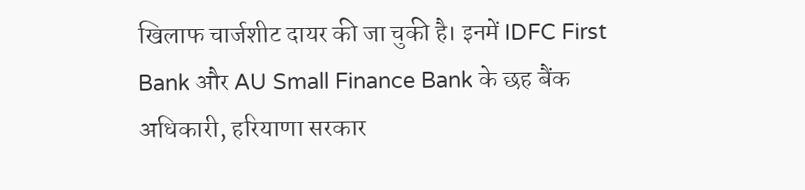खिलाफ चार्जशीट दायर की जा चुकी है। इनमें IDFC First Bank और AU Small Finance Bank के छह बैंक अधिकारी, हरियाणा सरकार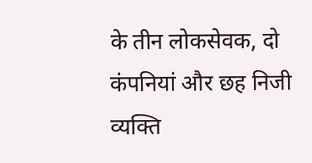के तीन लोकसेवक, दो कंपनियां और छह निजी व्यक्ति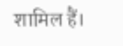शामिल हैं।